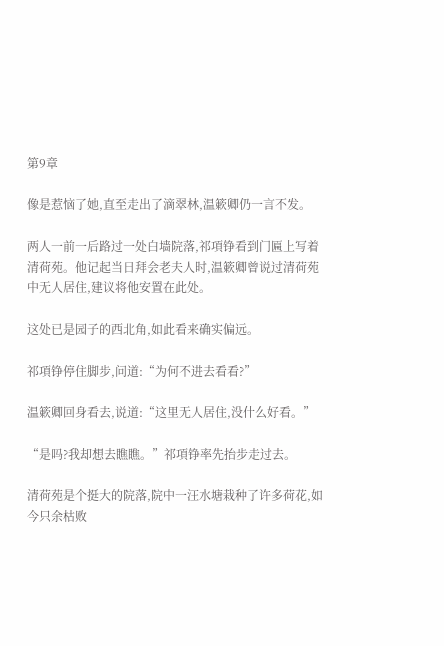第9章

像是惹恼了她,直至走出了滴翠林,温簌卿仍一言不发。

两人一前一后路过一处白墙院落,祁項铮看到门匾上写着清荷苑。他记起当日拜会老夫人时,温簌卿曾说过清荷苑中无人居住,建议将他安置在此处。

这处已是园子的西北角,如此看来确实偏远。

祁項铮停住脚步,问道:“为何不进去看看?”

温簌卿回身看去,说道:“这里无人居住,没什么好看。”

“是吗?我却想去瞧瞧。”祁項铮率先抬步走过去。

清荷苑是个挺大的院落,院中一汪水塘栽种了许多荷花,如今只余枯败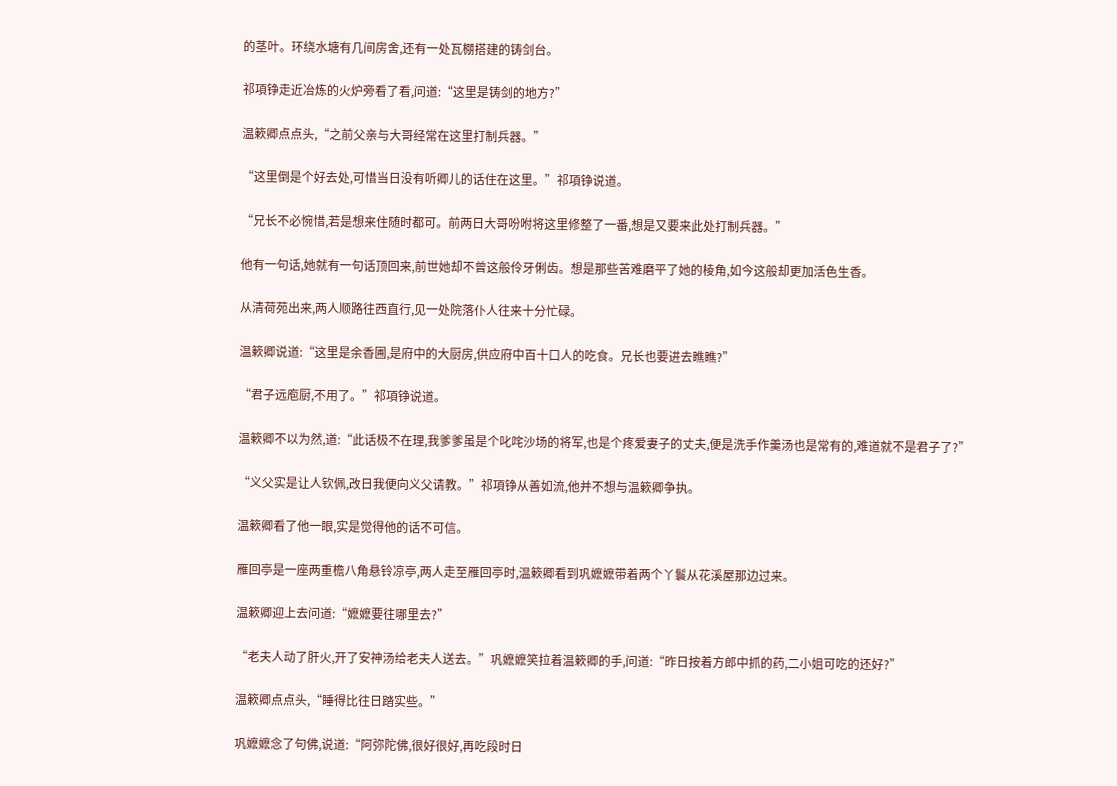的茎叶。环绕水塘有几间房舍,还有一处瓦棚搭建的铸剑台。

祁項铮走近冶炼的火炉旁看了看,问道:“这里是铸剑的地方?”

温簌卿点点头,“之前父亲与大哥经常在这里打制兵器。”

“这里倒是个好去处,可惜当日没有听卿儿的话住在这里。”祁項铮说道。

“兄长不必惋惜,若是想来住随时都可。前两日大哥吩咐将这里修整了一番,想是又要来此处打制兵器。”

他有一句话,她就有一句话顶回来,前世她却不曾这般伶牙俐齿。想是那些苦难磨平了她的棱角,如今这般却更加活色生香。

从清荷苑出来,两人顺路往西直行,见一处院落仆人往来十分忙碌。

温簌卿说道:“这里是余香圃,是府中的大厨房,供应府中百十口人的吃食。兄长也要进去瞧瞧?”

“君子远庖厨,不用了。”祁項铮说道。

温簌卿不以为然,道:“此话极不在理,我爹爹虽是个叱咤沙场的将军,也是个疼爱妻子的丈夫,便是洗手作羹汤也是常有的,难道就不是君子了?”

“义父实是让人钦佩,改日我便向义父请教。”祁項铮从善如流,他并不想与温簌卿争执。

温簌卿看了他一眼,实是觉得他的话不可信。

雁回亭是一座两重檐八角悬铃凉亭,两人走至雁回亭时,温簌卿看到巩嬷嬷带着两个丫鬟从花溪屋那边过来。

温簌卿迎上去问道:“嬷嬷要往哪里去?”

“老夫人动了肝火,开了安神汤给老夫人送去。”巩嬷嬷笑拉着温簌卿的手,问道:“昨日按着方郎中抓的药,二小姐可吃的还好?”

温簌卿点点头,“睡得比往日踏实些。”

巩嬷嬷念了句佛,说道:“阿弥陀佛,很好很好,再吃段时日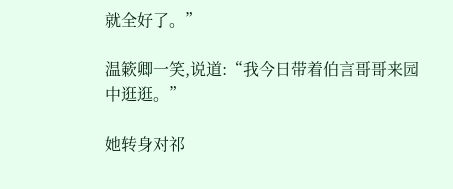就全好了。”

温簌卿一笑,说道:“我今日带着伯言哥哥来园中逛逛。”

她转身对祁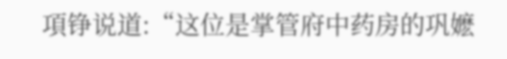項铮说道:“这位是掌管府中药房的巩嬷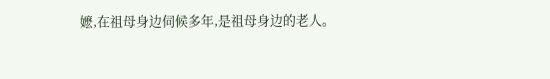嬷,在祖母身边伺候多年,是祖母身边的老人。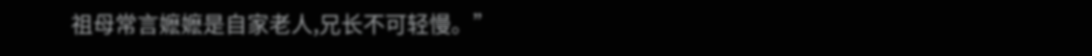祖母常言嬷嬷是自家老人,兄长不可轻慢。”